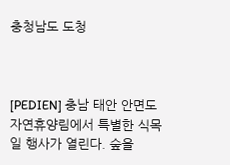충청남도 도청



[PEDIEN] 충남 태안 안면도자연휴양림에서 특별한 식목일 행사가 열린다. 숲을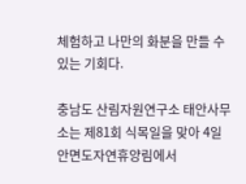체험하고 나만의 화분을 만들 수 있는 기회다.

충남도 산림자원연구소 태안사무소는 제81회 식목일을 맞아 4일 안면도자연휴양림에서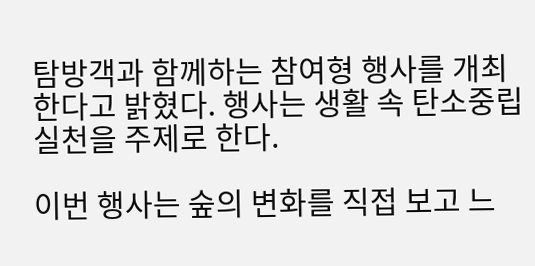탐방객과 함께하는 참여형 행사를 개최한다고 밝혔다. 행사는 생활 속 탄소중립 실천을 주제로 한다.

이번 행사는 숲의 변화를 직접 보고 느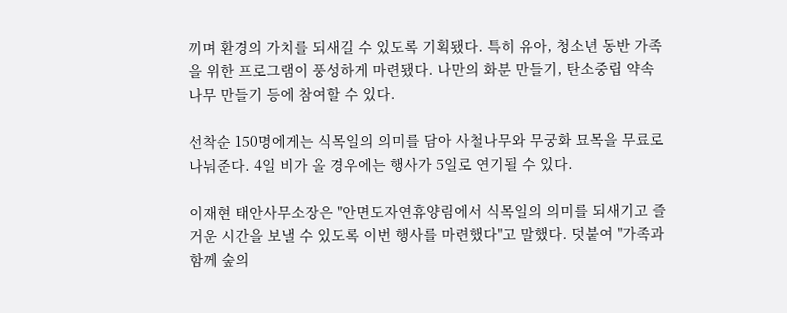끼며 환경의 가치를 되새길 수 있도록 기획됐다. 특히 유아, 청소년 동반 가족을 위한 프로그램이 풍성하게 마련됐다. 나만의 화분 만들기, 탄소중립 약속 나무 만들기 등에 참여할 수 있다.

선착순 150명에게는 식목일의 의미를 담아 사철나무와 무궁화 묘목을 무료로 나눠준다. 4일 비가 올 경우에는 행사가 5일로 연기될 수 있다.

이재현 태안사무소장은 "안면도자연휴양림에서 식목일의 의미를 되새기고 즐거운 시간을 보낼 수 있도록 이번 행사를 마련했다"고 말했다. 덧붙여 "가족과 함께 숲의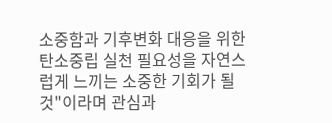소중함과 기후변화 대응을 위한 탄소중립 실천 필요성을 자연스럽게 느끼는 소중한 기회가 될 것"이라며 관심과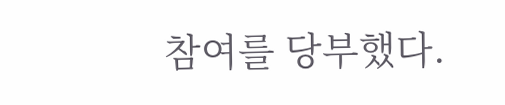참여를 당부했다.